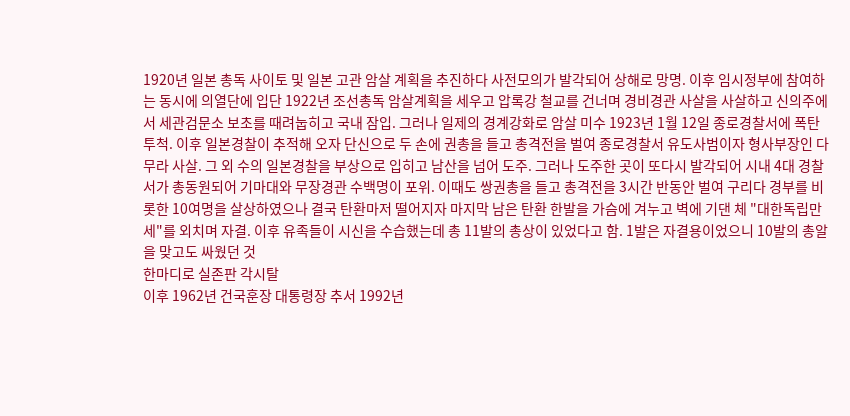1920년 일본 총독 사이토 및 일본 고관 암살 계획을 추진하다 사전모의가 발각되어 상해로 망명. 이후 임시정부에 참여하는 동시에 의열단에 입단 1922년 조선총독 암살계획을 세우고 압록강 철교를 건너며 경비경관 사살을 사살하고 신의주에서 세관검문소 보초를 때려눕히고 국내 잠입. 그러나 일제의 경계강화로 암살 미수 1923년 1월 12일 종로경찰서에 폭탄 투척. 이후 일본경찰이 추적해 오자 단신으로 두 손에 권총을 들고 총격전을 벌여 종로경찰서 유도사범이자 형사부장인 다무라 사살. 그 외 수의 일본경찰을 부상으로 입히고 남산을 넘어 도주. 그러나 도주한 곳이 또다시 발각되어 시내 4대 경찰서가 총동원되어 기마대와 무장경관 수백명이 포위. 이때도 쌍권총을 들고 총격전을 3시간 반동안 벌여 구리다 경부를 비롯한 10여명을 살상하였으나 결국 탄환마저 떨어지자 마지막 남은 탄환 한발을 가슴에 겨누고 벽에 기댄 체 "대한독립만세"를 외치며 자결. 이후 유족들이 시신을 수습했는데 총 11발의 총상이 있었다고 함. 1발은 자결용이었으니 10발의 총알을 맞고도 싸웠던 것
한마디로 실존판 각시탈
이후 1962년 건국훈장 대통령장 추서 1992년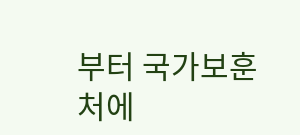부터 국가보훈처에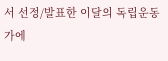서 선정/발표한 이달의 독립운동가에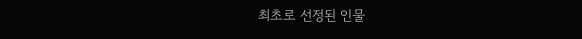최초로 선정된 인물